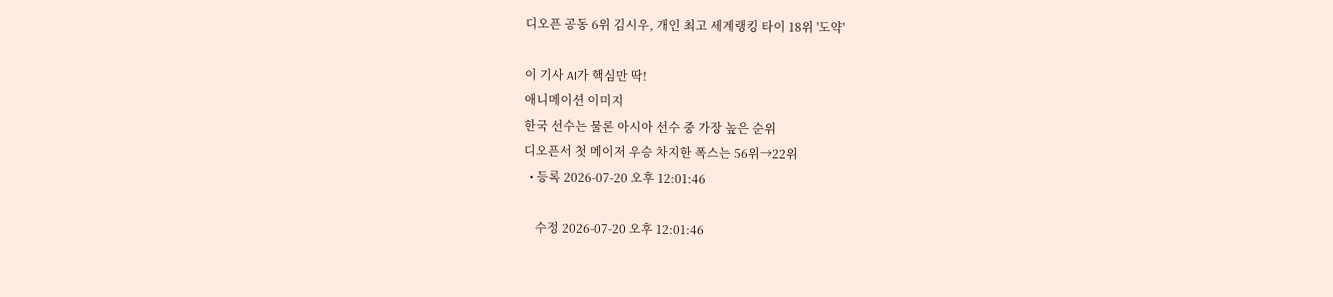디오픈 공동 6위 김시우, 개인 최고 세계랭킹 타이 18위 '도약'

이 기사 AI가 핵심만 딱!
애니메이션 이미지
한국 선수는 물론 아시아 선수 중 가장 높은 순위
디오픈서 첫 메이저 우승 차지한 폭스는 56위→22위
  • 등록 2026-07-20 오후 12:01:46

    수정 2026-07-20 오후 12:01:46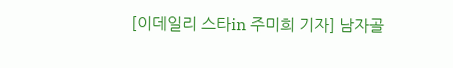[이데일리 스타in 주미희 기자] 남자골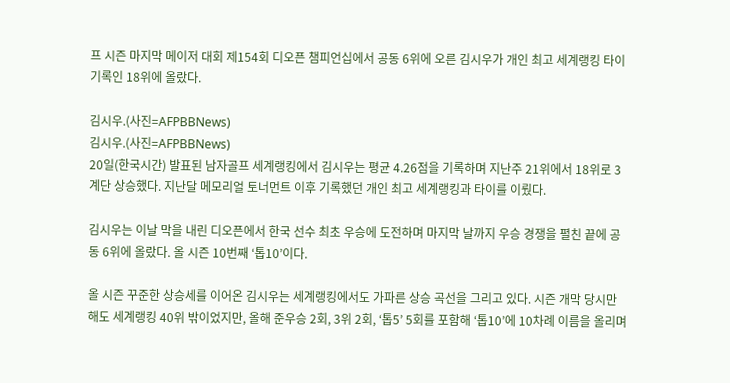프 시즌 마지막 메이저 대회 제154회 디오픈 챔피언십에서 공동 6위에 오른 김시우가 개인 최고 세계랭킹 타이기록인 18위에 올랐다.

김시우.(사진=AFPBBNews)
김시우.(사진=AFPBBNews)
20일(한국시간) 발표된 남자골프 세계랭킹에서 김시우는 평균 4.26점을 기록하며 지난주 21위에서 18위로 3계단 상승했다. 지난달 메모리얼 토너먼트 이후 기록했던 개인 최고 세계랭킹과 타이를 이뤘다.

김시우는 이날 막을 내린 디오픈에서 한국 선수 최초 우승에 도전하며 마지막 날까지 우승 경쟁을 펼친 끝에 공동 6위에 올랐다. 올 시즌 10번째 ‘톱10’이다.

올 시즌 꾸준한 상승세를 이어온 김시우는 세계랭킹에서도 가파른 상승 곡선을 그리고 있다. 시즌 개막 당시만 해도 세계랭킹 40위 밖이었지만, 올해 준우승 2회, 3위 2회, ‘톱5’ 5회를 포함해 ‘톱10’에 10차례 이름을 올리며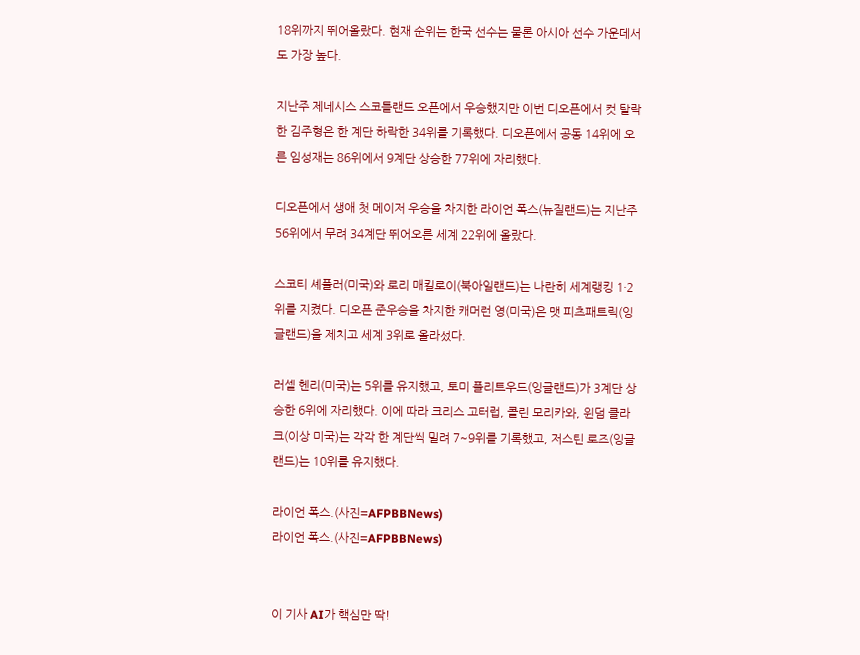18위까지 뛰어올랐다. 현재 순위는 한국 선수는 물론 아시아 선수 가운데서도 가장 높다.

지난주 제네시스 스코틀랜드 오픈에서 우승했지만 이번 디오픈에서 컷 탈락한 김주형은 한 계단 하락한 34위를 기록했다. 디오픈에서 공동 14위에 오른 임성재는 86위에서 9계단 상승한 77위에 자리했다.

디오픈에서 생애 첫 메이저 우승을 차지한 라이언 폭스(뉴질랜드)는 지난주 56위에서 무려 34계단 뛰어오른 세계 22위에 올랐다.

스코티 셰플러(미국)와 로리 매킬로이(북아일랜드)는 나란히 세계랭킹 1·2위를 지켰다. 디오픈 준우승을 차지한 캐머런 영(미국)은 맷 피츠패트릭(잉글랜드)을 제치고 세계 3위로 올라섰다.

러셀 헨리(미국)는 5위를 유지했고, 토미 플리트우드(잉글랜드)가 3계단 상승한 6위에 자리했다. 이에 따라 크리스 고터럽, 콜린 모리카와, 윈덤 클라크(이상 미국)는 각각 한 계단씩 밀려 7~9위를 기록했고, 저스틴 로즈(잉글랜드)는 10위를 유지했다.

라이언 폭스.(사진=AFPBBNews)
라이언 폭스.(사진=AFPBBNews)


이 기사 AI가 핵심만 딱!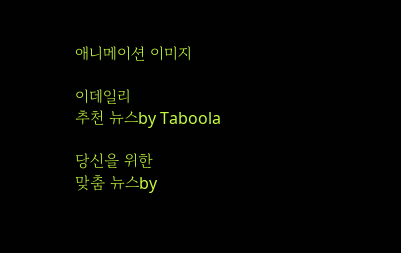애니메이션 이미지

이데일리
추천 뉴스by Taboola

당신을 위한
맞춤 뉴스by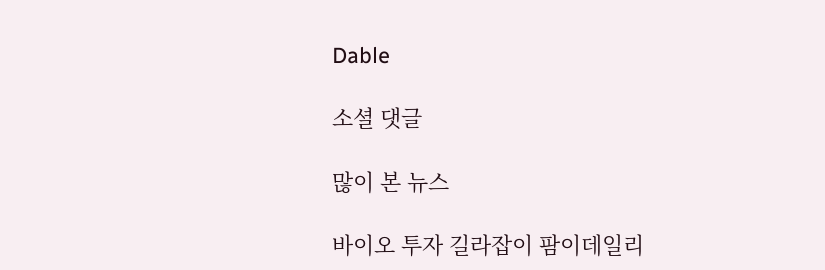Dable

소셜 댓글

많이 본 뉴스

바이오 투자 길라잡이 팜이데일리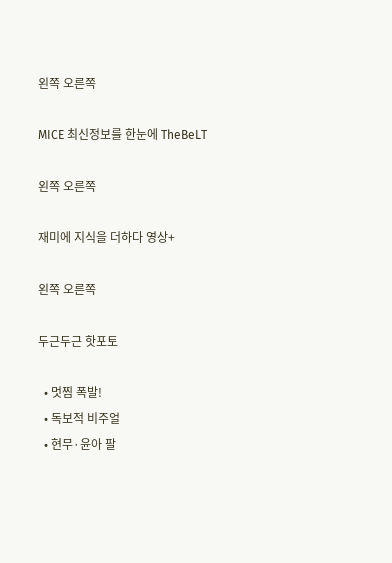왼쪽 오른쪽

MICE 최신정보를 한눈에 TheBeLT

왼쪽 오른쪽

재미에 지식을 더하다 영상+

왼쪽 오른쪽

두근두근 핫포토

  • 멋찜 폭발!
  • 독보적 비주얼
  • 현무·윤아 팔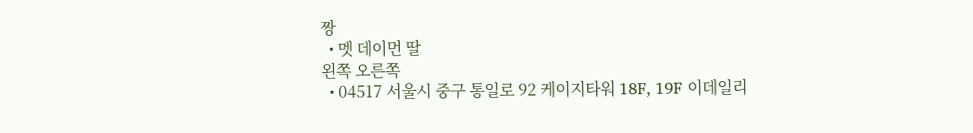짱
  • 멧 데이먼 딸
왼쪽 오른쪽
  • 04517 서울시 중구 통일로 92 케이지타워 18F, 19F 이데일리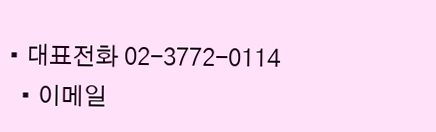• 대표전화 02-3772-0114
  • 이메일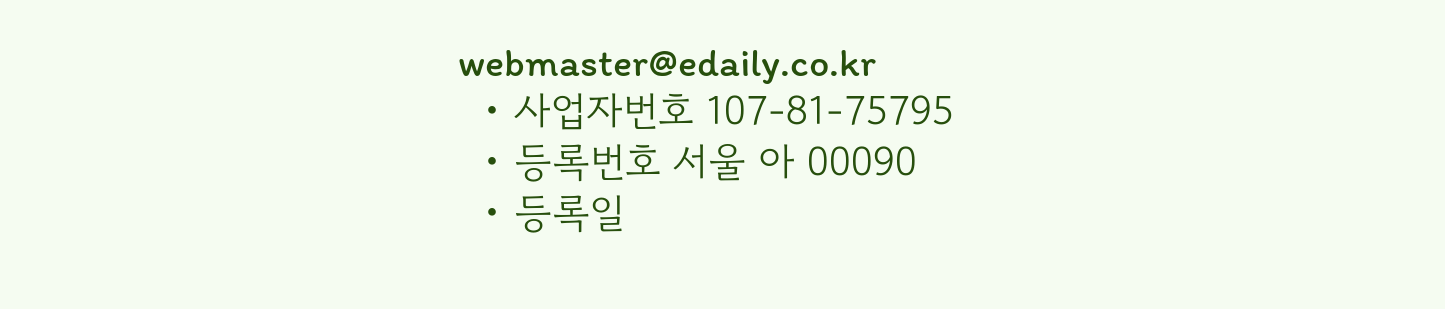webmaster@edaily.co.kr
  • 사업자번호 107-81-75795
  • 등록번호 서울 아 00090
  • 등록일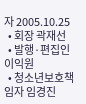자 2005.10.25
  • 회장 곽재선
  • 발행·편집인 이익원
  • 청소년보호책임자 임경진